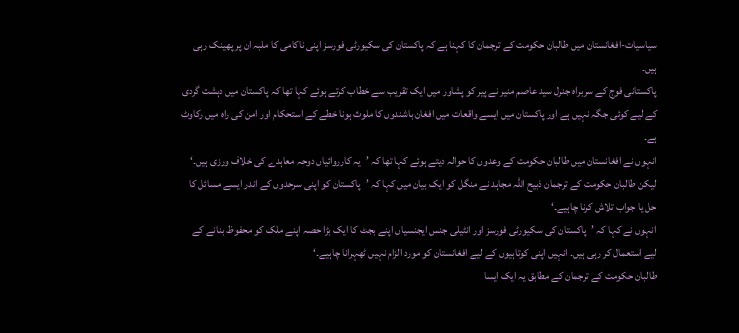سیاسیات-افغانستان میں طالبان حکومت کے ترجمان کا کہنا ہے کہ پاکستان کی سکیورٹی فورسز اپنی ناکامی کا ملبہ ان پر پھینک رہی ہیں۔
پاکستانی فوج کے سربراہ جنرل سید عاصم منیر نے پیر کو پشاور میں ایک تقریب سے خطاب کرتے ہوئے کہا تھا کہ پاکستان میں دہشت گردی کے لیے کوئی جگہ نہیں ہے اور پاکستان میں ایسے واقعات میں افغان باشندوں کا ملوث ہونا خطے کے استحکام اور امن کی راہ میں رکاوٹ ہے۔
انہوں نے افغانستان میں طالبان حکومت کے وعدوں کا حوالہ دیتے ہوئے کہا تھا کہ ’یہ کارروائیاں دوحہ معاہدے کی خلاف ورزی ہیں۔‘
لیکن طالبان حکومت کے ترجمان ذبیح اللہ مجاہد نے منگل کو ایک بیان میں کہا کہ ’پاکستان کو اپنی سرحدوں کے اندر ایسے مسائل کا حل یا جواب تلاش کرنا چاہیے۔‘
انہوں نے کہا کہ ’پاکستان کی سکیورٹی فورسز اور انٹیلی جنس ایجنسیاں اپنے بجٹ کا ایک بڑا حصہ اپنے ملک کو محفوظ بنانے کے لیے استعمال کر رہی ہیں۔ انہیں اپنی کوتاہیوں کے لیے افغانستان کو مورد الزام نہیں ٹھہرانا چاہیے۔‘
طالبان حکومت کے ترجمان کے مطابق یہ ایک ایسا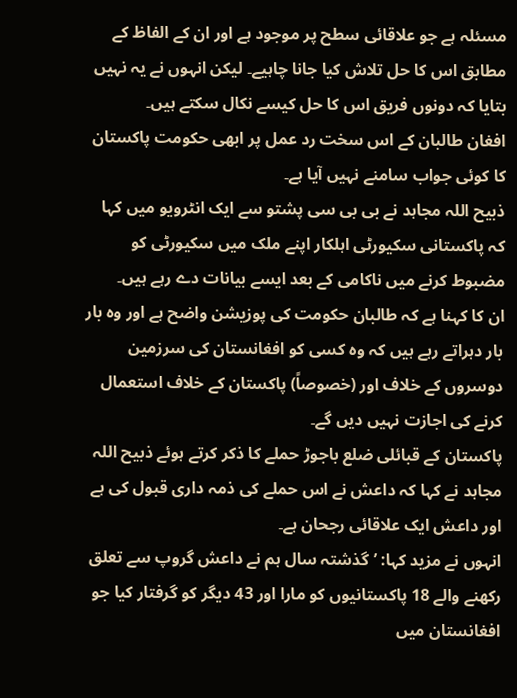مسئلہ ہے جو علاقائی سطح پر موجود ہے اور ان کے الفاظ کے مطابق اس کا حل تلاش کیا جانا چاہیے۔ لیکن انہوں نے یہ نہیں بتایا کہ دونوں فریق اس کا حل کیسے نکال سکتے ہیں۔
افغان طالبان کے اس سخت رد عمل پر ابھی حکومت پاکستان کا کوئی جواب سامنے نہیں آیا ہے۔
ذبیح اللہ مجاہد نے بی بی سی پشتو سے ایک انٹرویو میں کہا کہ پاکستانی سکیورٹی اہلکار اپنے ملک میں سکیورٹی کو مضبوط کرنے میں ناکامی کے بعد ایسے بیانات دے رہے ہیں۔
ان کا کہنا ہے کہ طالبان حکومت کی پوزیشن واضح ہے اور وہ بار بار دہراتے رہے ہیں کہ وہ کسی کو افغانستان کی سرزمین دوسروں کے خلاف اور (خصوصاً) پاکستان کے خلاف استعمال کرنے کی اجازت نہیں دیں گے۔
پاکستان کے قبائلی ضلع باجوڑ حملے کا ذکر کرتے ہوئے ذبیح اللہ مجاہد نے کہا کہ داعش نے اس حملے کی ذمہ داری قبول کی ہے اور داعش ایک علاقائی رجحان ہے۔
انہوں نے مزید کہا: ’گذشتہ سال ہم نے داعش گروپ سے تعلق رکھنے والے 18 پاکستانیوں کو مارا اور 43 دیگر کو گرفتار کیا جو افغانستان میں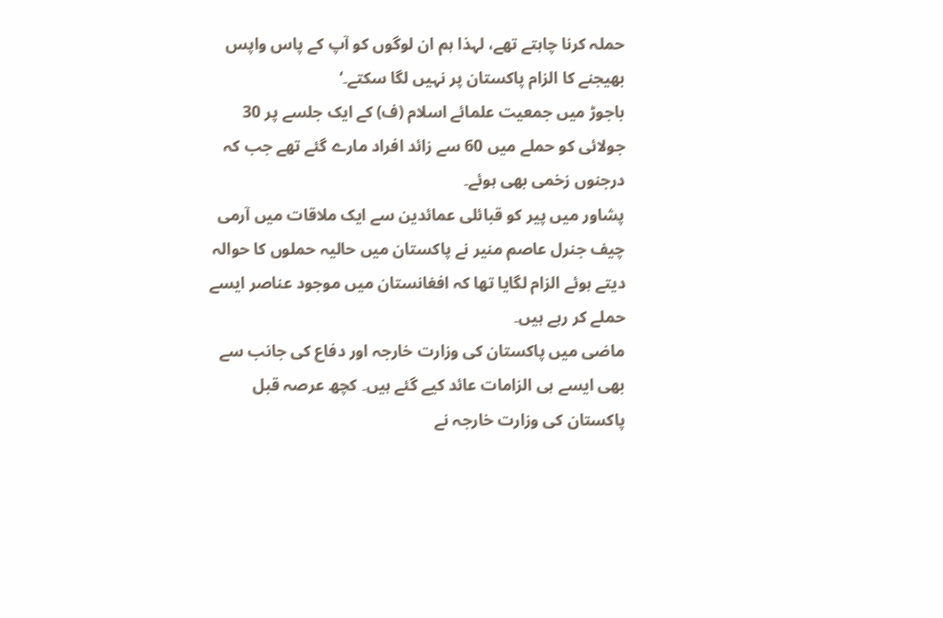حملہ کرنا چاہتے تھے، لہذا ہم ان لوگوں کو آپ کے پاس واپس بھیجنے کا الزام پاکستان پر نہیں لگا سکتے۔‘
باجوڑ میں جمعیت علمائے اسلام (ف) کے ایک جلسے پر 30 جولائی کو حملے میں 60 سے زائد افراد مارے گئے تھے جب کہ درجنوں زخمی بھی ہوئے۔
پشاور میں پیر کو قبائلی عمائدین سے ایک ملاقات میں آرمی چیف جنرل عاصم منیر نے پاکستان میں حالیہ حملوں کا حوالہ دیتے ہوئے الزام لگایا تھا کہ افغانستان میں موجود عناصر ایسے حملے کر رہے ہیں۔
ماضی میں پاکستان کی وزارت خارجہ اور دفاع کی جانب سے بھی ایسے ہی الزامات عائد کیے گئے ہیں۔ کچھ عرصہ قبل پاکستان کی وزارت خارجہ نے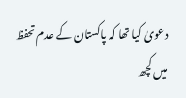دعویٰ کیا تھا کہ پاکستان کے عدم تحفظ میں کچھ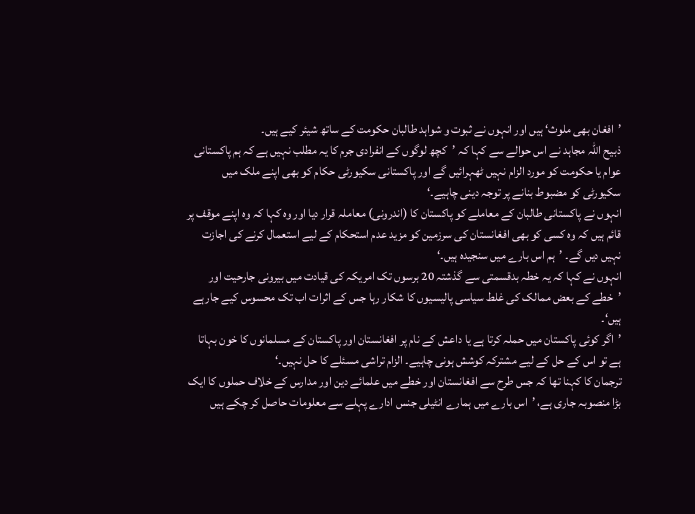’افغان بھی ملوث‘ ہیں اور انہوں نے ثبوت و شواہد طالبان حکومت کے ساتھ شیئر کیے ہیں۔
ذبیح اللہ مجاہد نے اس حوالے سے کہا کہ ’کچھ لوگوں کے انفرادی جرم کا یہ مطلب نہیں ہے کہ ہم پاکستانی عوام یا حکومت کو مورد الزام نہیں ٹھہرائیں گے اور پاکستانی سکیورٹی حکام کو بھی اپنے ملک میں سکیورٹی کو مضبوط بنانے پر توجہ دینی چاہیے۔‘
انہوں نے پاکستانی طالبان کے معاملے کو پاکستان کا (اندرونی) معاملہ قرار دیا اور وہ کہا کہ وہ اپنے موقف پر قائم ہیں کہ وہ کسی کو بھی افغانستان کی سرزمین کو مزید عدم استحکام کے لیے استعمال کرنے کی اجازت نہیں دیں گے۔ ’ہم اس بارے میں سنجیدہ ہیں۔‘
انہوں نے کہا کہ یہ خطہ بدقسمتی سے گذشتہ 20 برسوں تک امریکہ کی قیادت میں بیرونی جارحیت اور ’خطے کے بعض ممالک کی غلط سیاسی پالیسیوں کا شکار رہا جس کے اثرات اب تک محسوس کیے جارہے ہیں‘۔
’اگر کوئی پاکستان میں حملہ کرتا ہے یا داعش کے نام پر افغانستان اور پاکستان کے مسلمانوں کا خون بہاتا ہے تو اس کے حل کے لیے مشترکہ کوشش ہونی چاہیے۔ الزام تراشی مسئلے کا حل نہیں۔‘
ترجمان کا کہنا تھا کہ جس طرح سے افغانستان اور خطے میں علمائے دین اور مدارس کے خلاف حملوں کا ایک بڑا منصوبہ جاری ہے، ’اس بارے میں ہمارے انٹیلی جنس ادارے پہلے سے معلومات حاصل کر چکے ہیں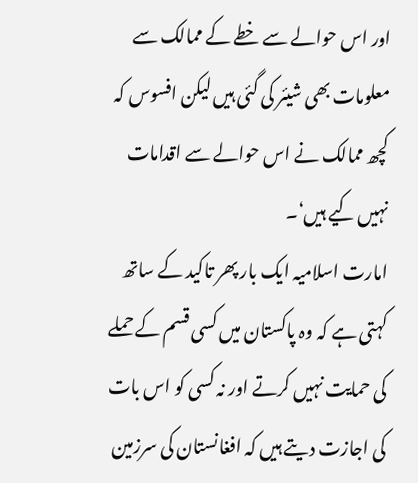اور اس حوالے سے خطے کے ممالک سے معلومات بھی شیئر کی گئی ہیں لیکن افسوس کہ کچھ ممالک نے اس حوالے سے اقدامات نہیں کیے ہیں‘۔
امارت اسلامیہ ایک بار پھر تاکید کے ساتھ کہتی ہے کہ وہ پاکستان میں کسی قسم کے حملے کی حمایت نہیں کرتے اور نہ کسی کو اس بات کی اجازت دیتے ہیں کہ افغانستان کی سرزمین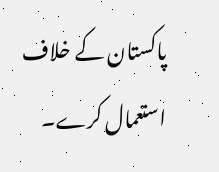پاکستان کے خلاف استعمال کرے۔